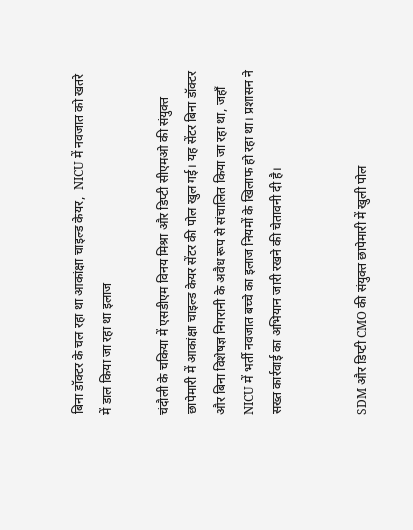बिना डॉक्टर के चल रहा था आकांक्षा चाइल्ड केयर,  NICU में नवजात को खतरे में डाल किया जा रहा था इलाज

चंदौली के चकिया में एसडीएम विनय मिश्रा और डिप्टी सीएमओ की संयुक्त छापेमारी में आकांक्षा चाइल्ड केयर सेंटर की पोल खुल गई। यह सेंटर बिना डॉक्टर और बिना विशेषज्ञ निगरानी के अवैध रूप से संचालित किया जा रहा था, जहाँ NICU में भर्ती नवजात बच्चे का इलाज नियमों के खिलाफ हो रहा था। प्रशासन ने सख्त कार्रवाई का अभियान जारी रखने की चेतावनी दी है।


SDM और डिप्टी CMO की संयुक्त छापेमारी में खुली पोल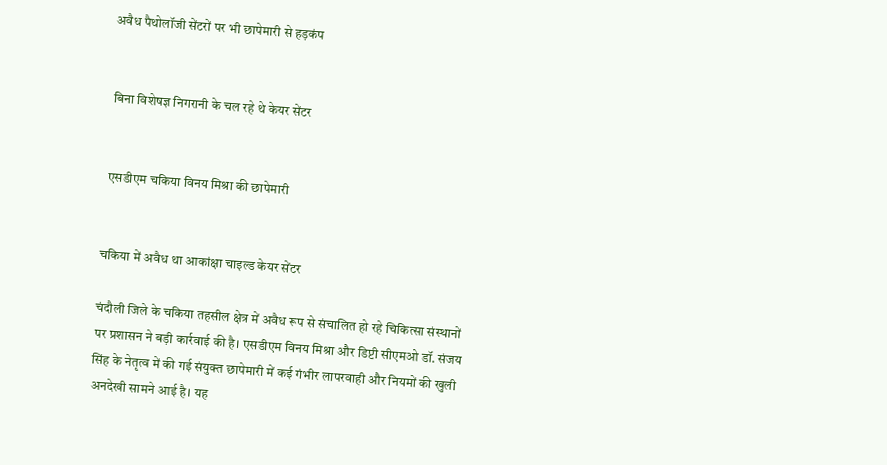अवैध पैथोलॉजी सेंटरों पर भी छापेमारी से हड़कंप


 बिना विशेषज्ञ निगरानी के चल रहे थे केयर सेंटर


 एसडीएम चकिया विनय मिश्रा की छापेमारी


चकिया में अवैध था आकांक्षा चाइल्ड केयर सेंटर

चंदौली जिले के चकिया तहसील क्षेत्र में अवैध रूप से संचालित हो रहे चिकित्सा संस्थानों पर प्रशासन ने बड़ी कार्रवाई की है। एसडीएम विनय मिश्रा और डिप्टी सीएमओ डॉ. संजय सिंह के नेतृत्व में की गई संयुक्त छापेमारी में कई गंभीर लापरवाही और नियमों की खुली अनदेखी सामने आई है। यह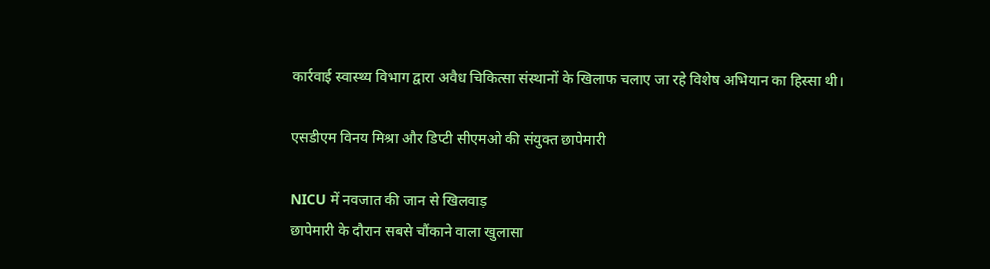कार्रवाई स्वास्थ्य विभाग द्वारा अवैध चिकित्सा संस्थानों के खिलाफ चलाए जा रहे विशेष अभियान का हिस्सा थी।

एसडीएम विनय मिश्रा और डिप्टी सीएमओ की संयुक्त छापेमारी

NICU में नवजात की जान से खिलवाड़
छापेमारी के दौरान सबसे चौंकाने वाला खुलासा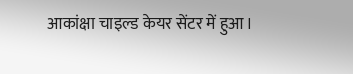आकांक्षा चाइल्ड केयर सेंटर में हुआ।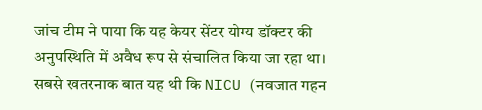जांच टीम ने पाया कि यह केयर सेंटर योग्य डॉक्टर की अनुपस्थिति में अवैध रूप से संचालित किया जा रहा था। सबसे खतरनाक बात यह थी कि NICU (नवजात गहन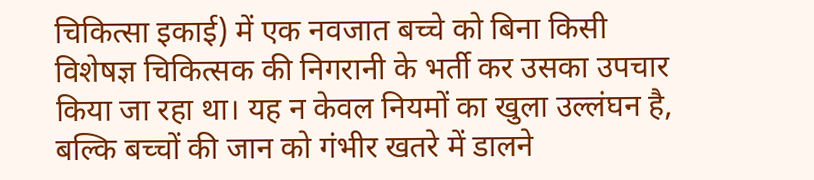चिकित्सा इकाई) में एक नवजात बच्चे को बिना किसी विशेषज्ञ चिकित्सक की निगरानी के भर्ती कर उसका उपचार किया जा रहा था। यह न केवल नियमों का खुला उल्लंघन है, बल्कि बच्चों की जान को गंभीर खतरे में डालने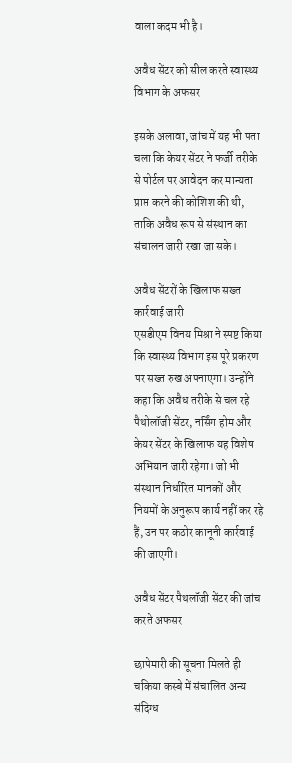वाला कदम भी है।

अवैध सेंटर को सील करते स्वास्थ्य विभाग के अफसर

इसके अलावा, जांच में यह भी पता चला कि केयर सेंटर ने फर्जी तरीके से पोर्टल पर आवेदन कर मान्यता प्राप्त करने की कोशिश की थी, ताकि अवैध रूप से संस्थान का संचालन जारी रखा जा सके।

अवैध सेंटरों के खिलाफ सख्त कार्रवाई जारी
एसडीएम विनय मिश्रा ने स्पष्ट किया कि स्वास्थ्य विभाग इस पूरे प्रकरण पर सख्त रुख अपनाएगा। उन्होंने कहा कि अवैध तरीके से चल रहे पैथोलॉजी सेंटर, नर्सिंग होम और केयर सेंटर के खिलाफ यह विशेष अभियान जारी रहेगा। जो भी संस्थान निर्धारित मानकों और नियमों के अनुरूप कार्य नहीं कर रहे हैं, उन पर कठोर कानूनी कार्रवाई की जाएगी।

अवैध सेंटर पैथलॉजी सेंटर की जांच करते अफसर

छापेमारी की सूचना मिलते ही चकिया कस्बे में संचालित अन्य संदिग्ध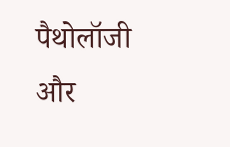पैथोलॉजी और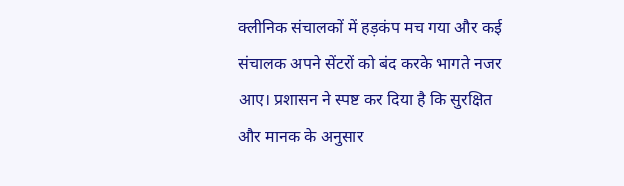क्लीनिक संचालकों में हड़कंप मच गया और कई संचालक अपने सेंटरों को बंद करके भागते नजर आए। प्रशासन ने स्पष्ट कर दिया है कि सुरक्षित और मानक के अनुसार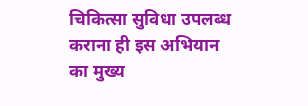चिकित्सा सुविधा उपलब्ध कराना ही इस अभियान का मुख्य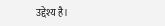उद्देश्य है।